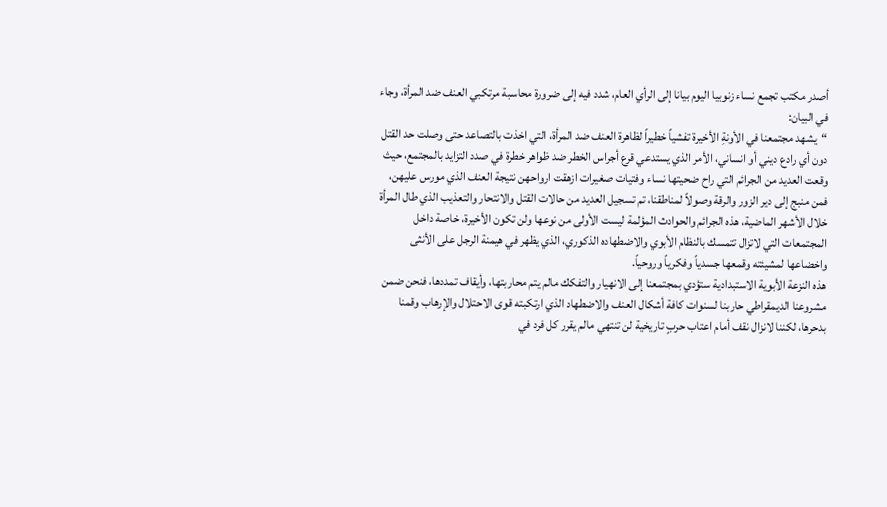أصدر مكتب تجمع نساء زنوبيا اليوم بيانا إلى الرأي العام، شدد فيه إلى ضرورة محاسبة مرتكبي العنف ضد المرأة، وجاء في البيان:
“يشهد مجتمعنا في الأونةِ الأخيرة تفشياً خطيراً لظاهرة العنف ضد المرأة، التي اخذت بالتصاعد حتى وصلت حد القتل دون أي رادع ديني أو انساني، الأمر الذي يستدعي قرع أجراس الخطر ضد ظواهر خطرة في صدد التزايد بالمجتمع، حيث وقعت العديد من الجرائم التي راح ضحيتها نساء وفتيات صغيرات ازهقت ارواحهن نتيجة العنف الذي مورس عليهن، فمن منبج إلى دير الزور والرقة وصولاً لمناطقنا، تم تسجيل العديد من حالات القتل والانتحار والتعذيب الذي طال المرأة خلال الأشهر الماضية، هذه الجرائم والحوادث المؤلمة ليست الأولى من نوعها ولن تكون الأخيرة، خاصة داخل المجتمعات التي لاتزال تتمسك بالنظام الأبوي والاضطهاده الذكوري، الذي يظهر في هيمنة الرجل على الأنثى واخضاعها لمشيئته وقمعها جسدياً وفكرياً وروحياً.
هذه النزعة الأبوية الاستبدادية ستؤدي بمجتمعنا إلى الانهيار والتفكك مالم يتم محاربتها، وأيقاف تمددها، فنحن ضمن مشروعنا الديمقراطي حاربنا لسنوات كافة أشكال العنف والاضطهاد الذي ارتكبته قوى الاحتلال والإرهاب وقمنا بدحرها، لكننا لانزال نقف أمام اعتاب حربٍ تاريخية لن تنتهي مالم يقرر كل فرد في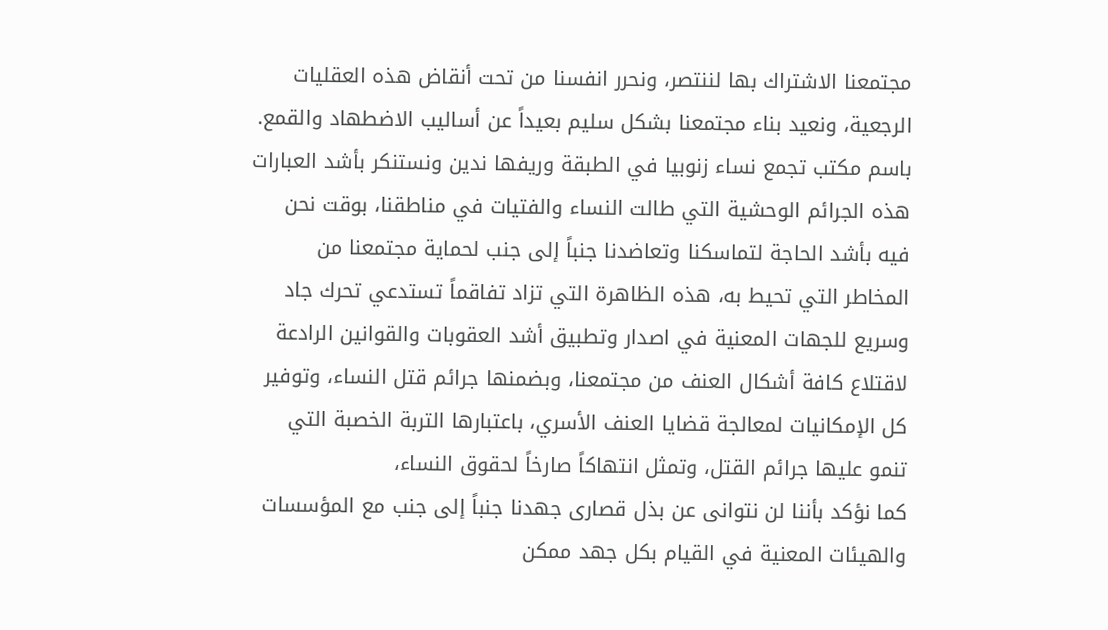مجتمعنا الاشتراك بها لننتصر، ونحرر انفسنا من تحت أنقاض هذه العقليات الرجعية، ونعيد بناء مجتمعنا بشكل سليم بعيداً عن أساليب الاضطهاد والقمع.
باسم مكتب تجمع نساء زنوبيا في الطبقة وريفها ندين ونستنكر بأشد العبارات هذه الجرائم الوحشية التي طالت النساء والفتيات في مناطقنا، بوقت نحن فيه بأشد الحاجة لتماسكنا وتعاضدنا جنباً إلى جنب لحماية مجتمعنا من المخاطر التي تحيط به، هذه الظاهرة التي تزاد تفاقماً تستدعي تحرك جاد وسريع للجهات المعنية في اصدار وتطبيق أشد العقوبات والقوانين الرادعة لاقتلاع كافة أشكال العنف من مجتمعنا، وبضمنها جرائم قتل النساء، وتوفير كل الإمكانيات لمعالجة قضايا العنف الأسري، باعتبارها التربة الخصبة التي تنمو عليها جرائم القتل، وتمثل انتهاكاً صارخاً لحقوق النساء،
كما نؤكد بأننا لن نتوانى عن بذل قصارى جهدنا جنباً إلى جنب مع المؤسسات والهيئات المعنية في القيام بكل جهد ممكن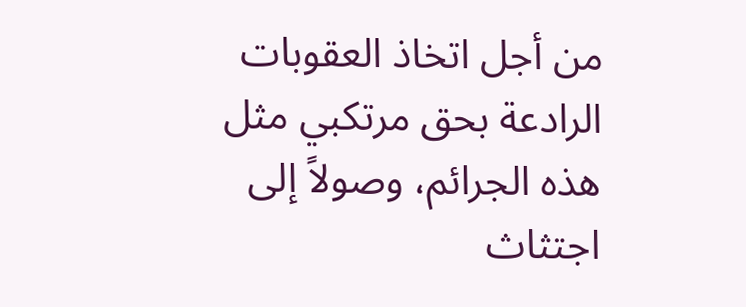من أجل اتخاذ العقوبات الرادعة بحق مرتكبي مثل هذه الجرائم، وصولاً إلى اجتثاث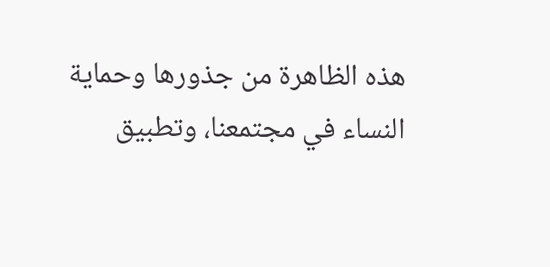هذه الظاهرة من جذورها وحماية النساء في مجتمعنا، وتطبيق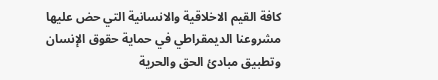كافة القيم الاخلاقية والانسانية التي حض عليها مشروعنا الديمقراطي في حماية حقوق الإنسان وتطبيق مبادئ الحق والحرية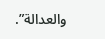والعدالة”.